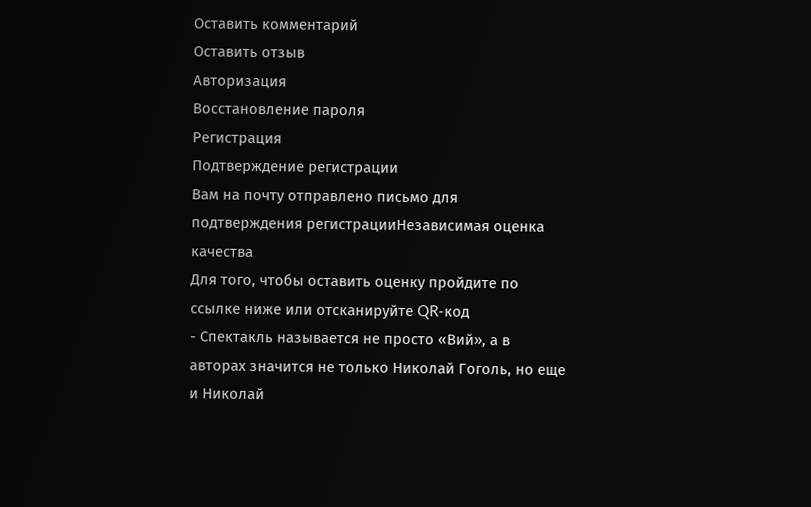Оставить комментарий
Оставить отзыв
Авторизация
Восстановление пароля
Регистрация
Подтверждение регистрации
Вам на почту отправлено письмо для подтверждения регистрацииНезависимая оценка качества
Для того, чтобы оставить оценку пройдите по ссылке ниже или отсканируйте QR-код
- Спектакль называется не просто «Вий», а в авторах значится не только Николай Гоголь, но еще и Николай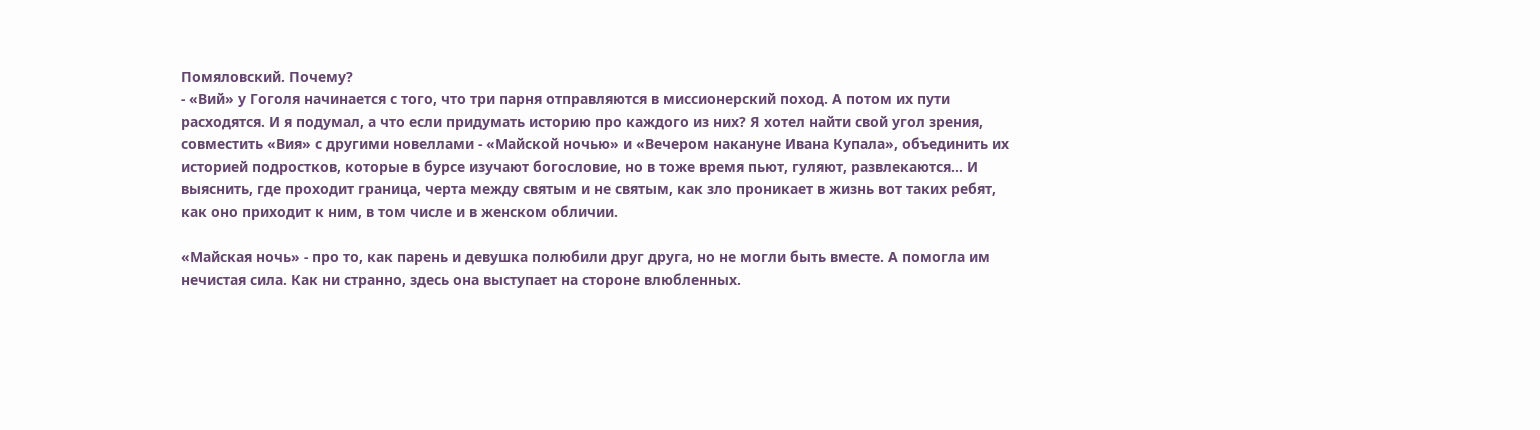Помяловский. Почему?
- «Вий» у Гоголя начинается с того, что три парня отправляются в миссионерский поход. А потом их пути расходятся. И я подумал, а что если придумать историю про каждого из них? Я хотел найти свой угол зрения, совместить «Вия» с другими новеллами - «Майской ночью» и «Вечером накануне Ивана Купала», объединить их историей подростков, которые в бурсе изучают богословие, но в тоже время пьют, гуляют, развлекаются… И выяснить, где проходит граница, черта между святым и не святым, как зло проникает в жизнь вот таких ребят, как оно приходит к ним, в том числе и в женском обличии.

«Майская ночь» - про то, как парень и девушка полюбили друг друга, но не могли быть вместе. А помогла им нечистая сила. Как ни странно, здесь она выступает на стороне влюбленных.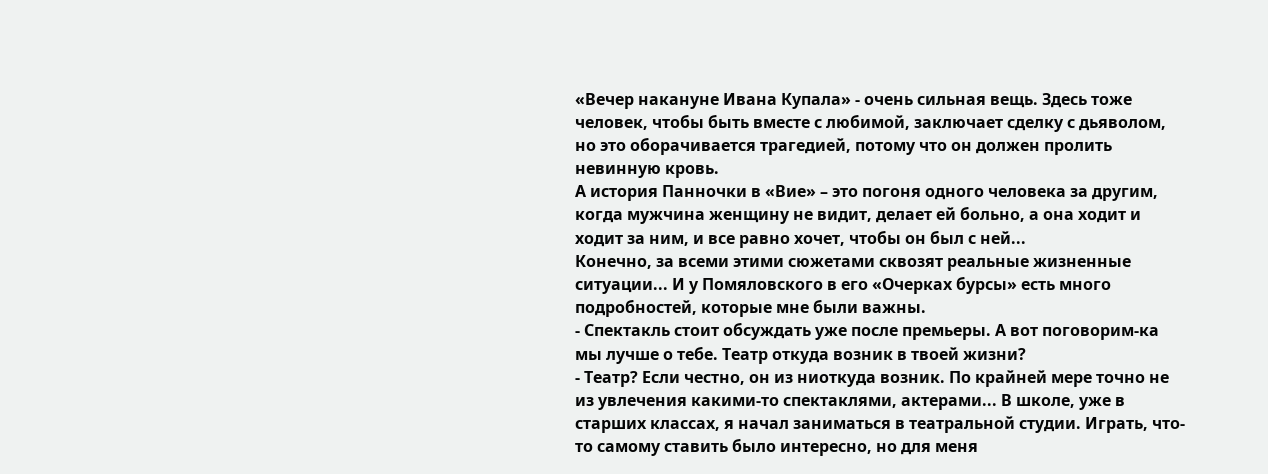«Вечер накануне Ивана Купала» - очень сильная вещь. Здесь тоже человек, чтобы быть вместе с любимой, заключает сделку с дьяволом, но это оборачивается трагедией, потому что он должен пролить невинную кровь.
А история Панночки в «Вие» – это погоня одного человека за другим, когда мужчина женщину не видит, делает ей больно, а она ходит и ходит за ним, и все равно хочет, чтобы он был с ней...
Конечно, за всеми этими сюжетами сквозят реальные жизненные ситуации... И у Помяловского в его «Очерках бурсы» есть много подробностей, которые мне были важны.
- Спектакль стоит обсуждать уже после премьеры. А вот поговорим-ка мы лучше о тебе. Театр откуда возник в твоей жизни?
- Театр? Если честно, он из ниоткуда возник. По крайней мере точно не из увлечения какими-то спектаклями, актерами... В школе, уже в старших классах, я начал заниматься в театральной студии. Играть, что-то самому ставить было интересно, но для меня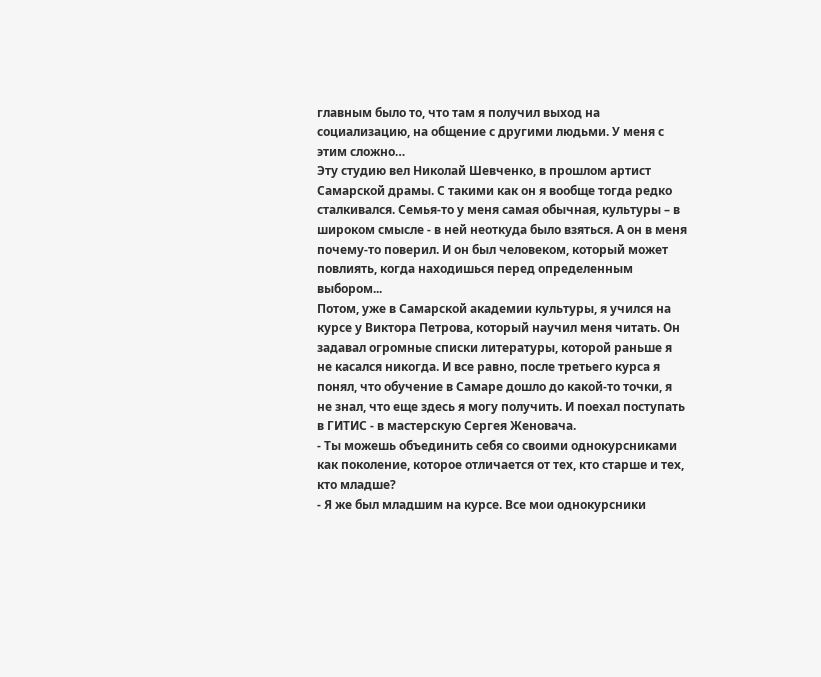главным было то, что там я получил выход на социализацию, на общение с другими людьми. У меня с этим сложно…
Эту студию вел Николай Шевченко, в прошлом артист Самарской драмы. С такими как он я вообще тогда редко сталкивался. Семья-то у меня самая обычная, культуры – в широком смысле - в ней неоткуда было взяться. А он в меня почему-то поверил. И он был человеком, который может повлиять, когда находишься перед определенным выбором...
Потом, уже в Самарской академии культуры, я учился на курсе у Виктора Петрова, который научил меня читать. Он задавал огромные списки литературы, которой раньше я не касался никогда. И все равно, после третьего курса я понял, что обучение в Самаре дошло до какой-то точки, я не знал, что еще здесь я могу получить. И поехал поступать в ГИТИС - в мастерскую Сергея Женовача.
- Ты можешь объединить себя со своими однокурсниками как поколение, которое отличается от тех, кто старше и тех, кто младше?
- Я же был младшим на курсе. Все мои однокурсники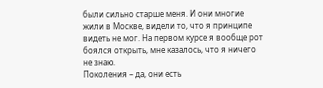были сильно старше меня. И они многие жили в Москве, видели то, что я принципе видеть не мог. На первом курсе я вообще рот боялся открыть, мне казалось, что я ничего не знаю.
Поколения – да, они есть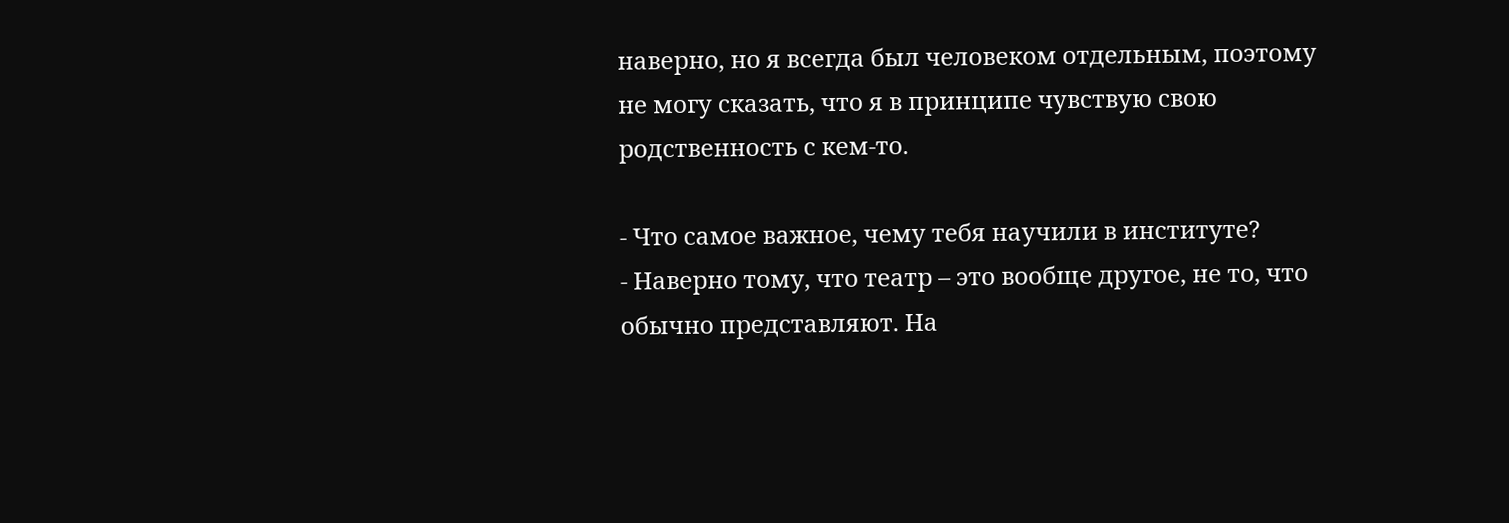наверно, но я всегда был человеком отдельным, поэтому не могу сказать, что я в принципе чувствую свою родственность с кем-то.

- Что самое важное, чему тебя научили в институте?
- Наверно тому, что театр – это вообще другое, не то, что обычно представляют. На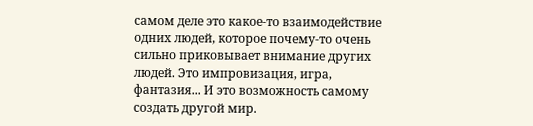самом деле это какое-то взаимодействие одних людей, которое почему-то очень сильно приковывает внимание других людей. Это импровизация, игра, фантазия... И это возможность самому создать другой мир.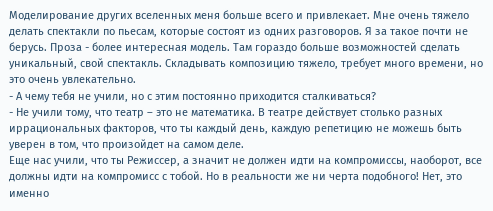Моделирование других вселенных меня больше всего и привлекает. Мне очень тяжело делать спектакли по пьесам, которые состоят из одних разговоров. Я за такое почти не берусь. Проза - более интересная модель. Там гораздо больше возможностей сделать уникальный, свой спектакль. Складывать композицию тяжело, требует много времени, но это очень увлекательно.
- А чему тебя не учили, но с этим постоянно приходится сталкиваться?
- Не учили тому, что театр – это не математика. В театре действует столько разных иррациональных факторов, что ты каждый день, каждую репетицию не можешь быть уверен в том, что произойдет на самом деле.
Еще нас учили, что ты Режиссер, а значит не должен идти на компромиссы, наоборот, все должны идти на компромисс с тобой. Но в реальности же ни черта подобного! Нет, это именно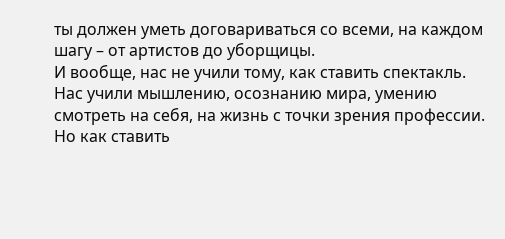ты должен уметь договариваться со всеми, на каждом шагу – от артистов до уборщицы.
И вообще, нас не учили тому, как ставить спектакль. Нас учили мышлению, осознанию мира, умению смотреть на себя, на жизнь с точки зрения профессии. Но как ставить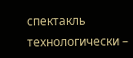спектакль технологически –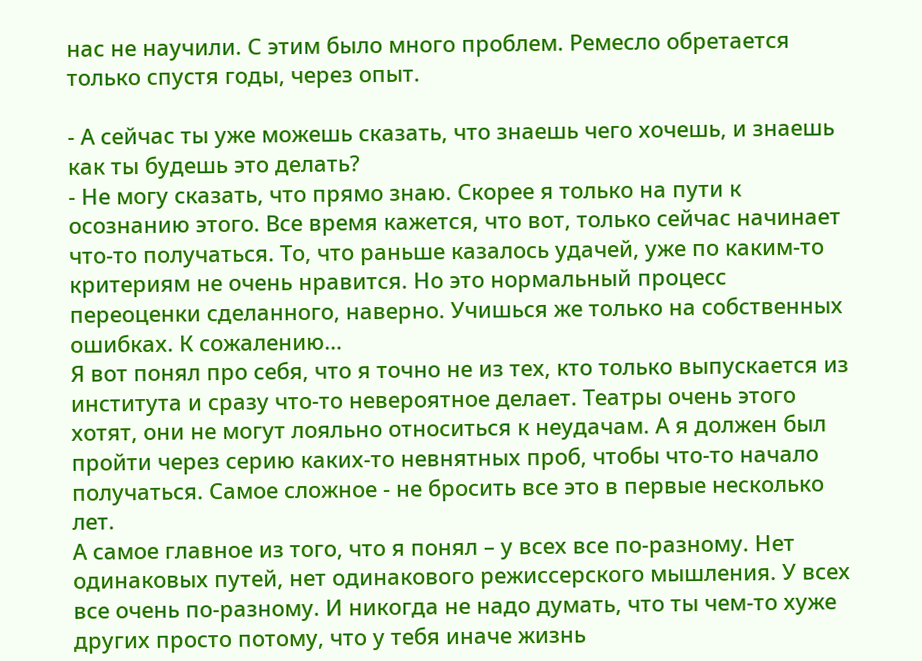нас не научили. С этим было много проблем. Ремесло обретается только спустя годы, через опыт.

- А сейчас ты уже можешь сказать, что знаешь чего хочешь, и знаешь как ты будешь это делать?
- Не могу сказать, что прямо знаю. Скорее я только на пути к осознанию этого. Все время кажется, что вот, только сейчас начинает что-то получаться. То, что раньше казалось удачей, уже по каким-то критериям не очень нравится. Но это нормальный процесс переоценки сделанного, наверно. Учишься же только на собственных ошибках. К сожалению…
Я вот понял про себя, что я точно не из тех, кто только выпускается из института и сразу что-то невероятное делает. Театры очень этого хотят, они не могут лояльно относиться к неудачам. А я должен был пройти через серию каких-то невнятных проб, чтобы что-то начало получаться. Самое сложное - не бросить все это в первые несколько лет.
А самое главное из того, что я понял – у всех все по-разному. Нет одинаковых путей, нет одинакового режиссерского мышления. У всех все очень по-разному. И никогда не надо думать, что ты чем-то хуже других просто потому, что у тебя иначе жизнь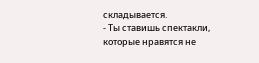складывается.
- Ты ставишь спектакли, которые нравятся не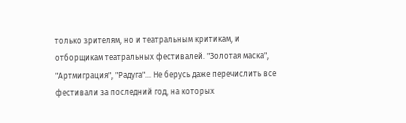только зрителям, но и театральным критикам, и отборщикам театральных фестивалей. "Золотая маска", "Артмиграция", "Радуга"... Не берусь даже перечислить все фестивали за последний год, на которых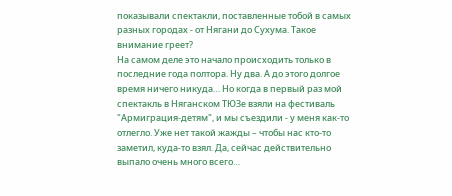показывали спектакли, поставленные тобой в самых разных городах - от Нягани до Сухума. Такое внимание греет?
На самом деле это начало происходить только в последние года полтора. Ну два. А до этого долгое время ничего никуда… Но когда в первый раз мой спектакль в Няганском ТЮЗе взяли на фестиваль "Армиграция-детям", и мы съездили - у меня как-то отлегло. Уже нет такой жажды – чтобы нас кто-то заметил, куда-то взял. Да, сейчас действительно выпало очень много всего…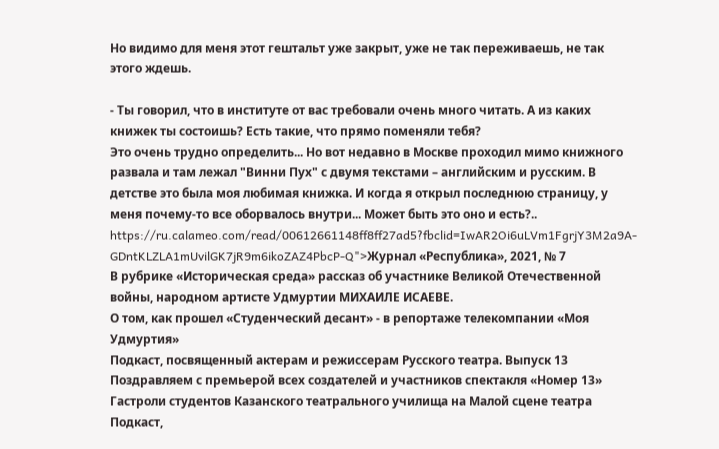Но видимо для меня этот гештальт уже закрыт, уже не так переживаешь, не так этого ждешь.

- Ты говорил, что в институте от вас требовали очень много читать. А из каких книжек ты состоишь? Есть такие, что прямо поменяли тебя?
Это очень трудно определить... Но вот недавно в Москве проходил мимо книжного развала и там лежал "Винни Пух" с двумя текстами – английским и русским. В детстве это была моя любимая книжка. И когда я открыл последнюю страницу, у меня почему-то все оборвалось внутри... Может быть это оно и есть?..
https://ru.calameo.com/read/00612661148ff8ff27ad5?fbclid=IwAR2Oi6uLVm1FgrjY3M2a9A-GDntKLZLA1mUvilGK7jR9m6ikoZAZ4PbcP-Q">Журнал «Республика», 2021, № 7
В рубрике «Историческая среда» рассказ об участнике Великой Отечественной войны, народном артисте Удмуртии МИХАИЛЕ ИСАЕВЕ.
О том, как прошел «Студенческий десант» - в репортаже телекомпании «Моя Удмуртия»
Подкаст, посвященный актерам и режиссерам Русского театра. Выпуск 13
Поздравляем с премьерой всех создателей и участников спектакля «Номер 13»
Гастроли студентов Казанского театрального училища на Малой сцене театра
Подкаст,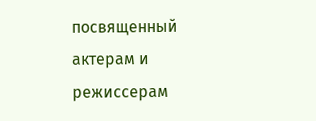посвященный актерам и режиссерам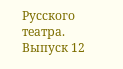Русского театра. Выпуск 12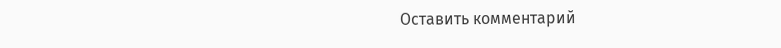Оставить комментарий